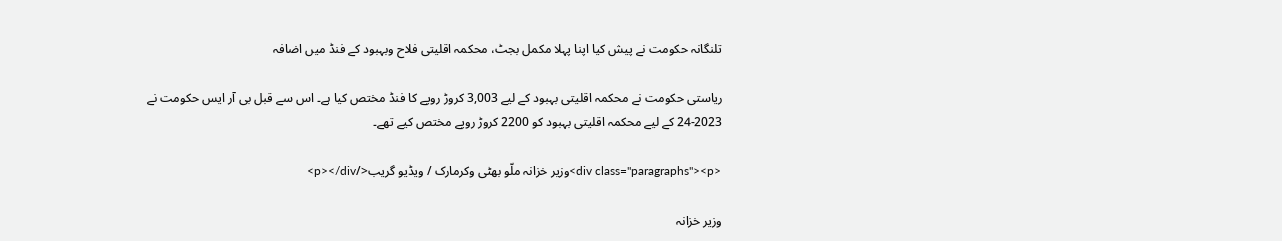تلنگانہ حکومت نے پیش کیا اپنا پہلا مکمل بجٹ، محکمہ اقلیتی فلاح وبہبود کے فنڈ میں اضافہ

ریاستی حکومت نے محکمہ اقلیتی بہبود کے لیے 3,003 کروڑ روپے کا فنڈ مختص کیا ہے۔ اس سے قبل بی آر ایس حکومت نے 2023-24 کے لیے محکمہ اقلیتی بہبود کو 2200 کروڑ روپے مختص کیے تھے۔

<div class="paragraphs"><p>وزیر خزانہ ملّو بھٹی وکرمارک / ویڈیو گریب</p></div>

وزیر خزانہ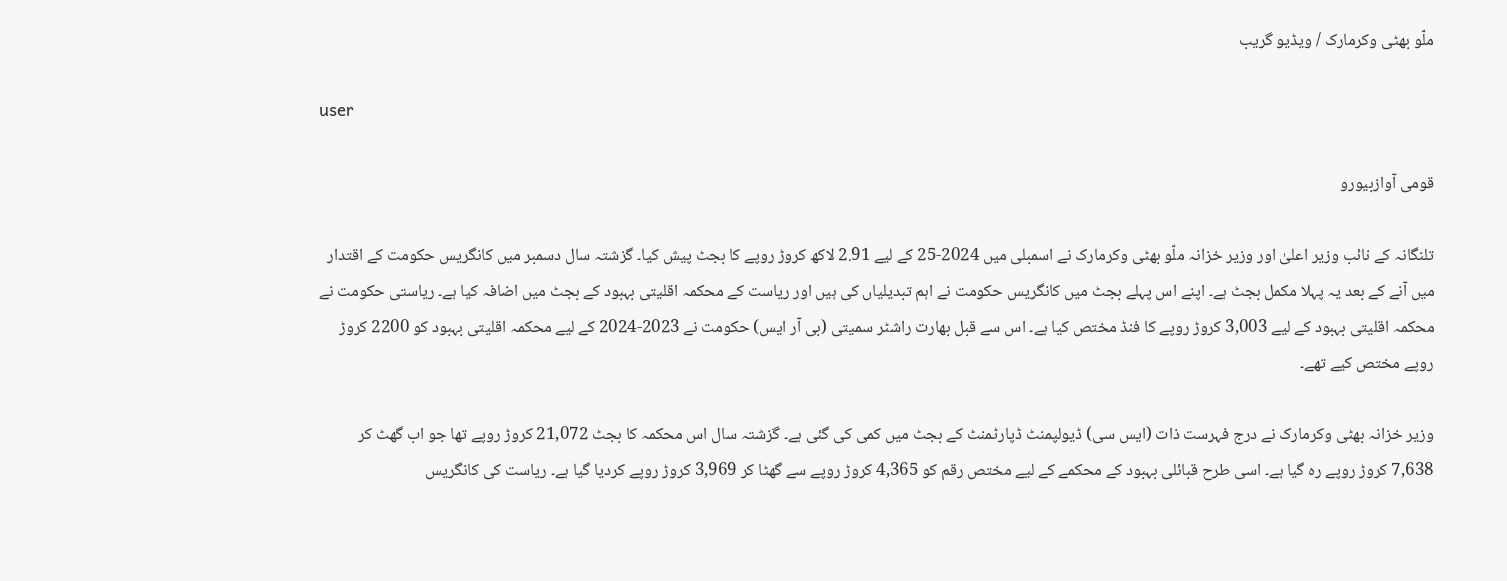ملّو بھٹی وکرمارک / ویڈیو گریب

user

قومی آوازبیورو

تلنگانہ کے نائب وزیر اعلیٰ اور وزیر خزانہ ملّو بھٹی وکرمارک نے اسمبلی میں 2024-25 کے لیے 2.91 لاکھ کروڑ روپے کا بجٹ پیش کیا۔ گزشتہ سال دسمبر میں کانگریس حکومت کے اقتدار میں آنے کے بعد یہ پہلا مکمل بجٹ ہے۔ اپنے اس پہلے بجٹ میں کانگریس حکومت نے اہم تبدیلیاں کی ہیں اور ریاست کے محکمہ اقلیتی بہبود کے بجٹ میں اضافہ کیا ہے۔ ریاستی حکومت نے محکمہ اقلیتی بہبود کے لیے 3,003 کروڑ روپے کا فنڈ مختص کیا ہے۔ اس سے قبل بھارت راشٹر سمیتی (بی آر ایس) حکومت نے 2023-2024 کے لیے محکمہ اقلیتی بہبود کو 2200 کروڑ روپے مختص کیے تھے۔

وزیر خزانہ بھٹی وکرمارک نے درج فہرست ذات (ایس سی) ڈیولپمنٹ ڈپارٹمنٹ کے بجٹ میں کمی کی گئی ہے۔ گزشتہ سال اس محکمہ کا بجٹ 21,072 کروڑ روپے تھا جو اب گھٹ کر 7,638 کروڑ روپے رہ گیا ہے۔ اسی طرح قبائلی بہبود کے محکمے کے لیے مختص رقم کو 4,365 کروڑ روپے سے گھٹا کر 3,969 کروڑ روپے کردیا گیا ہے۔ ریاست کی کانگریس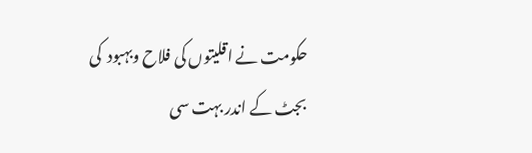حکومت نے اقلیتوں کی فلاح وبہبود  کی بجٹ کے اندر بہت سی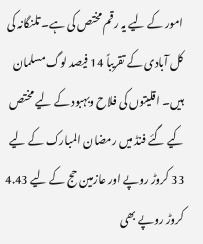امور کے لیے یہ رقم مختص کی ہے۔ تلنگانہ کی کل آبادی کے تقریباً 14 فیصد لوگ مسلمان ہیں۔ اقلیتوں کی فلاح وبہبود کے لیے مختص کیے گئے فنڈ میں رمضان المبارک کے لیے 33 کروڑ روپے اور عازمین حج کے لیے 4.43 کروڑ روپے بھی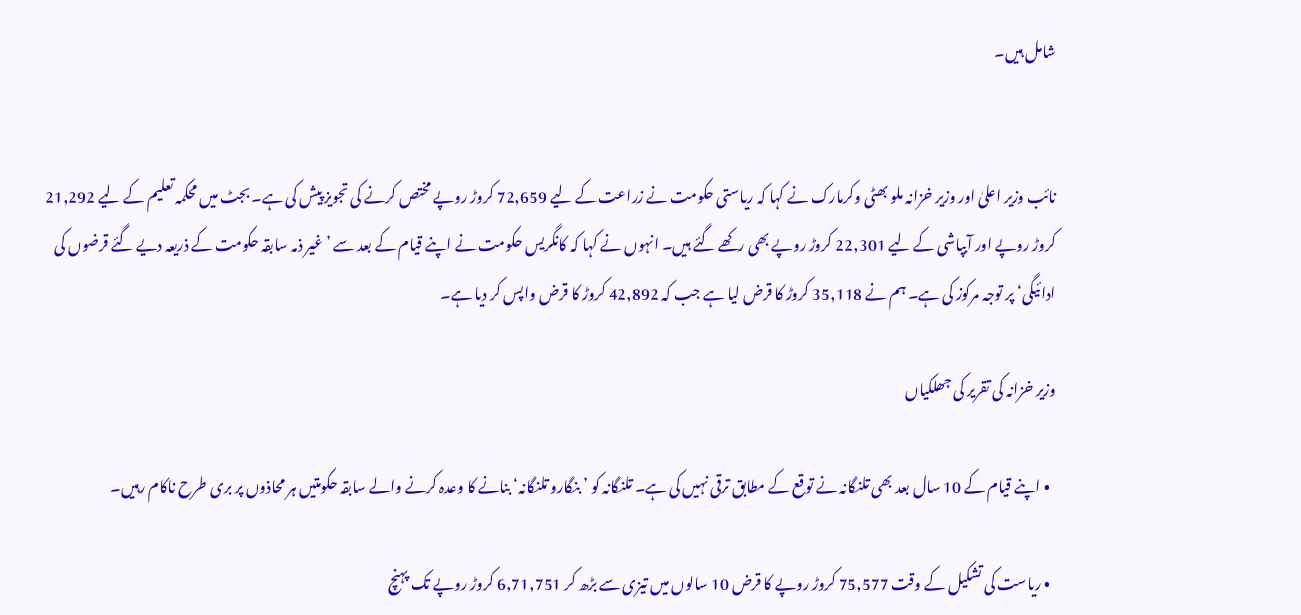شامل ہیں۔


نائب وزیر اعلیٰ اور وزیر خزانہ ملو بھٹی وکرمارک نے کہا کہ ریاستی حکومت نے زراعت کے لیے 72,659 کروڑ روپے مختص کرنے کی تجویز پیش کی ہے۔ بجٹ میں محکمہ تعلیم کے لیے 21,292 کروڑ روپے اور آبپاشی کے لیے 22,301 کروڑ روپے بھی رکھے گئے ہیں۔ انہوں نے کہا کہ کانگریس حکومت نے اپنے قیام کے بعد سے ’غیر ذمہ سابقہ حکومت کے ذریعہ دیے گئے قرضوں کی ادائیگی‘ پر توجہ مرکوز کی ہے۔ ہم نے 35,118 کروڑ کا قرض لیا ہے جب کہ 42,892 کروڑ کا قرض واپس کر دیا ہے۔

وزیر خزانہ کی تقریر کی جھلکیاں

  • اپنے قیام کے 10 سال بعد بھی تلنگانہ نے توقع کے مطابق ترقی نہیں کی ہے۔ تلنگانہ کو ’ بنگارو تلنگانہ‘ بنانے کا وعدہ کرنے والے سابقہ حکومتیں ہر محاذوں پر بری طرح ناکام رہیں۔

  • ریاست کی تشکیل کے وقت 75,577 کروڑ روپے کا قرض 10 سالوں میں تیزی سے بڑھ کر 6,71,751 کروڑ روپے تک پہنچ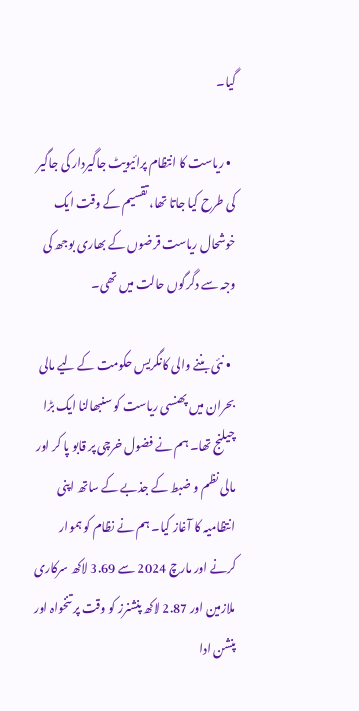گیا۔

  • ریاست کا انتظام پرائیویٹ جاگیردار کی جاگیر کی طرح کیا جاتا تھا، تقسیم کے وقت ایک خوشحال ریاست قرضوں کے بھاری بوجھ کی وجہ سے دگرگوں حالت میں تھی۔

  • نئی بننے والی کانگریس حکومت کے لیے مالی بحران میں پھنسی ریاست کو سنبھالنا ایک بڑا چیلنج تھا۔ ہم نے فضول خرچی پر قابو پا کر اور مالی نظم و ضبط کے جذبے کے ساتھ اپنی انتظامیہ کا آغاز کیا۔ ہم نے نظام کو ہموار کرنے اور مارچ 2024 سے 3.69 لاکھ سرکاری ملازمین اور 2.87 لاکھ پنشنرز کو وقت پر تنخواہ اور پنشن ادا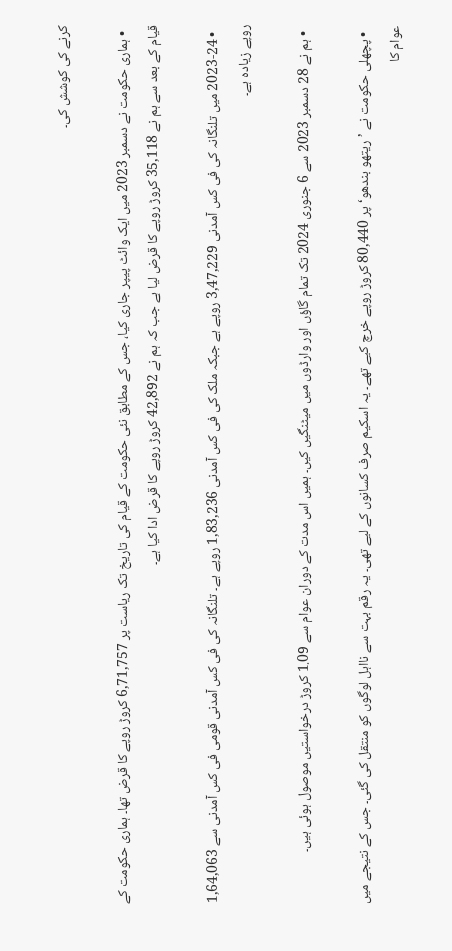کرنے کی کوشش کی۔

  • ہماری حکومت نے دسمبر 2023 میں ایک وائٹ پیپر جاری کیا، جس کے مطابق نئی حکومت کے قیام کی تاریخ تک ریاست پر 6,71,757 کروڑ روپے کا قرض تھا۔ ہماری حکومت کے قیام کے بعد سے ہم نے 35,118 کروڑ روپے کا قرض لیا ہے جب کہ ہم نے 42,892 کروڑ روپے کا قرض ادا کیا ہے۔

  • 2023-24 میں تلنگانہ کی فی کس آمدنی 3,47,229 روپے ہے جبکہ ملک کی فی کس آمدنی 1,83,236 روپے ہے۔ تلنگانہ کی فی کس آمدنی قومی فی کس آمدنی سے 1,64,063 روپے زیادہ ہے۔

  • ہم نے 28 دسمبر 2023 سے 6 جنوری 2024 تک تمام گاؤں اور وارڈوں میں میٹنگیں کیں۔ ہمیں اس مدت کے دوران عوام سے 1.09 کروڑ درخواستیں موصول ہوئی ہیں۔

  • پچھلی حکومت نے ’ریتھو بندھو‘ پر 80,440 کروڑ روپے خرچ کیے تھے۔ یہ اسکیم صرف کسانوں کے لیے تھی۔ یہ رقم بہت سے نااہل لوگوں کو منتقل کی گئی۔ جس کے نتیجے میں عوام کا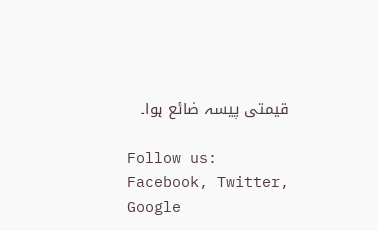قیمتی پیسہ ضائع ہوا۔

Follow us: Facebook, Twitter, Google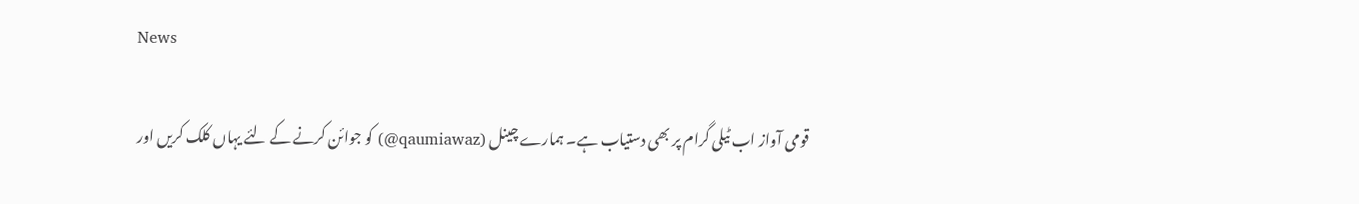News

قومی آواز اب ٹیلی گرام پر بھی دستیاب ہے۔ ہمارے چینل (qaumiawaz@) کو جوائن کرنے کے لئے یہاں کلک کریں اور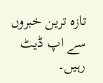تازہ ترین خبروں سے اپ ڈیٹ رہیں۔